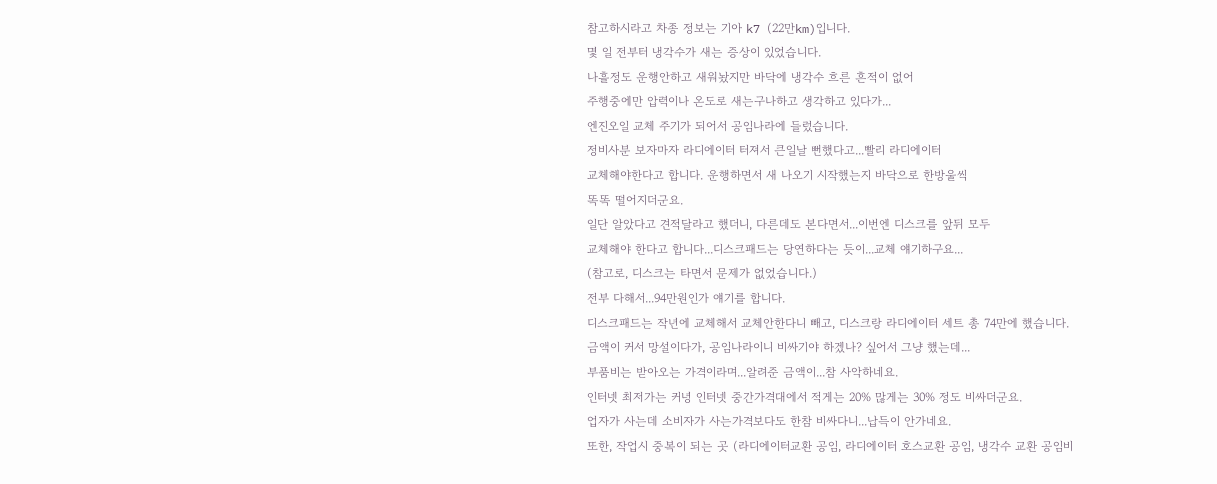참고하시라고 차종 정보는 기아 k7 (22만km)입니다.
몇 일 전부터 냉각수가 새는 증상이 있었습니다.
나흘정도 운행안하고 새워놨지만 바닥에 냉각수 흐른 흔적이 없어
주행중에만 압력이나 온도로 새는구나하고 생각하고 있다가...
엔진오일 교체 주기가 되어서 공임나라에 들렀습니다.
정비사분 보자마자 라디에이터 터져서 큰일날 뻔했다고...빨리 라디에이터
교체해야한다고 합니다. 운행하면서 새 나오기 시작했는지 바닥으로 한방울씩
똑똑 떨어지더군요.
일단 알았다고 견적달라고 했더니, 다른데도 본다면서...이번엔 디스크를 앞뒤 모두
교체해야 한다고 합니다...디스크패드는 당연하다는 듯이...교체 얘기하구요...
(참고로, 디스크는 타면서 문제가 없었습니다.)
전부 다해서...94만원인가 얘기를 합니다.
디스크패드는 작년에 교체해서 교체안한다니 빼고, 디스크랑 라디에이터 세트 총 74만에 했습니다.
금액이 커서 망설이다가, 공임나라이니 비싸기야 하겠나? 싶어서 그냥 했는데...
부품비는 받아오는 가격이라며...알려준 금액이...참 사악하네요.
인터넷 최저가는 커녕 인터넷 중간가격대에서 적게는 20% 많게는 30% 정도 비싸더군요.
업자가 사는데 소비자가 사는가격보다도 한참 비싸다니...납득이 안가네요.
또한, 작업시 중복이 되는 곳 (라디에이터교환 공임, 라디에이터 호스교환 공임, 냉각수 교환 공임비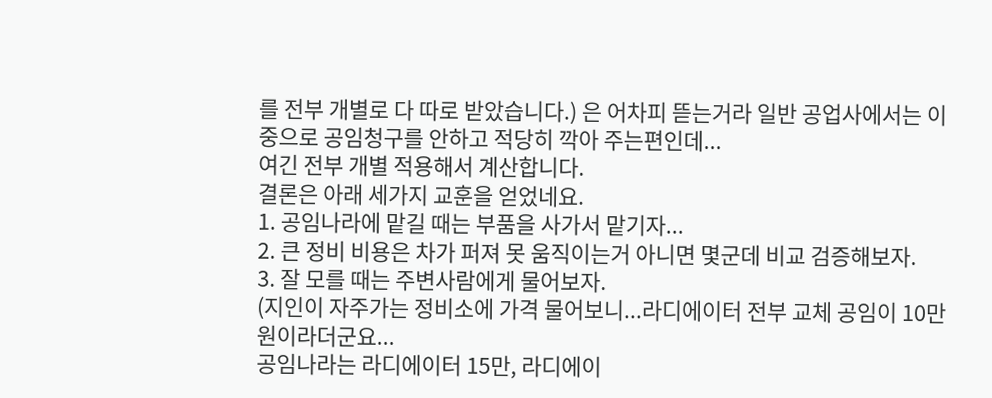를 전부 개별로 다 따로 받았습니다.) 은 어차피 뜯는거라 일반 공업사에서는 이중으로 공임청구를 안하고 적당히 깍아 주는편인데...
여긴 전부 개별 적용해서 계산합니다.
결론은 아래 세가지 교훈을 얻었네요.
1. 공임나라에 맡길 때는 부품을 사가서 맡기자...
2. 큰 정비 비용은 차가 퍼져 못 움직이는거 아니면 몇군데 비교 검증해보자.
3. 잘 모를 때는 주변사람에게 물어보자.
(지인이 자주가는 정비소에 가격 물어보니...라디에이터 전부 교체 공임이 10만원이라더군요...
공임나라는 라디에이터 15만, 라디에이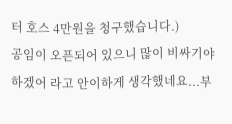터 호스 4만원을 청구했습니다.)
공임이 오픈되어 있으니 많이 비싸기야 하겠어 라고 안이하게 생각했네요...부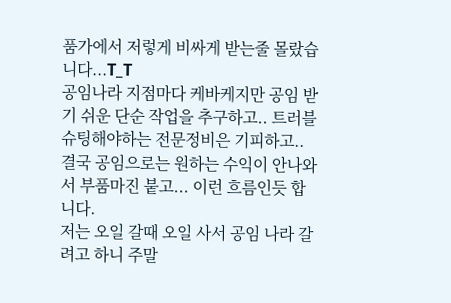품가에서 저렇게 비싸게 받는줄 몰랐습니다...T_T
공임나라 지점마다 케바케지만 공임 받기 쉬운 단순 작업을 추구하고.. 트러블슈팅해야하는 전문정비은 기피하고.. 결국 공임으로는 원하는 수익이 안나와서 부품마진 붙고... 이런 흐름인듯 합니다.
저는 오일 갈때 오일 사서 공임 나라 갈려고 하니 주말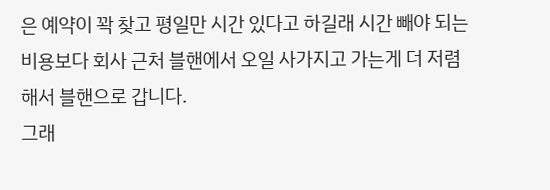은 예약이 꽉 찾고 평일만 시간 있다고 하길래 시간 빼야 되는 비용보다 회사 근처 블핸에서 오일 사가지고 가는게 더 저렴해서 블핸으로 갑니다.
그래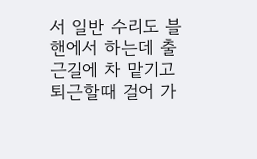서 일반 수리도 블핸에서 하는데 출근길에 차 맡기고 퇴근할때 걸어 가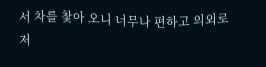서 차를 찿아 오니 너무나 편하고 의외로 저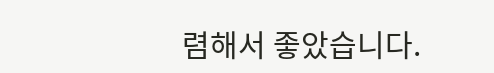렴해서 좋았습니다.